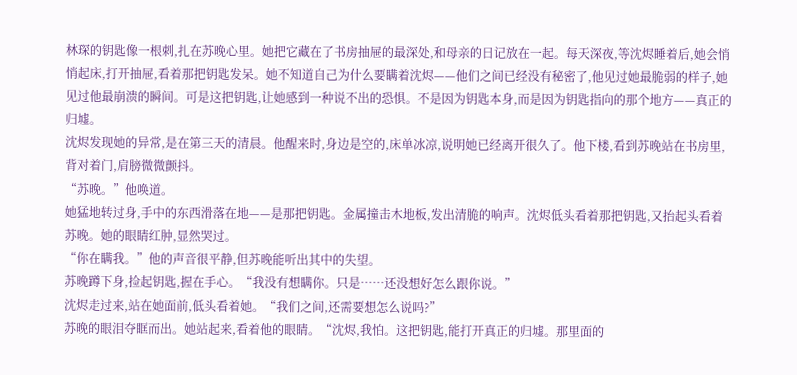林琛的钥匙像一根刺,扎在苏晚心里。她把它藏在了书房抽屉的最深处,和母亲的日记放在一起。每天深夜,等沈烬睡着后,她会悄悄起床,打开抽屉,看着那把钥匙发呆。她不知道自己为什么要瞒着沈烬——他们之间已经没有秘密了,他见过她最脆弱的样子,她见过他最崩溃的瞬间。可是这把钥匙,让她感到一种说不出的恐惧。不是因为钥匙本身,而是因为钥匙指向的那个地方——真正的归墟。
沈烬发现她的异常,是在第三天的清晨。他醒来时,身边是空的,床单冰凉,说明她已经离开很久了。他下楼,看到苏晚站在书房里,背对着门,肩膀微微颤抖。
“苏晚。”他唤道。
她猛地转过身,手中的东西滑落在地——是那把钥匙。金属撞击木地板,发出清脆的响声。沈烬低头看着那把钥匙,又抬起头看着苏晚。她的眼睛红肿,显然哭过。
“你在瞒我。”他的声音很平静,但苏晚能听出其中的失望。
苏晚蹲下身,捡起钥匙,握在手心。“我没有想瞒你。只是……还没想好怎么跟你说。”
沈烬走过来,站在她面前,低头看着她。“我们之间,还需要想怎么说吗?”
苏晚的眼泪夺眶而出。她站起来,看着他的眼睛。“沈烬,我怕。这把钥匙,能打开真正的归墟。那里面的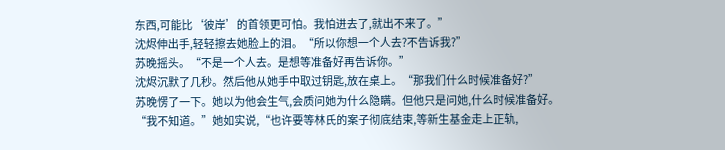东西,可能比‘彼岸’的首领更可怕。我怕进去了,就出不来了。”
沈烬伸出手,轻轻擦去她脸上的泪。“所以你想一个人去?不告诉我?”
苏晚摇头。“不是一个人去。是想等准备好再告诉你。”
沈烬沉默了几秒。然后他从她手中取过钥匙,放在桌上。“那我们什么时候准备好?”
苏晚愣了一下。她以为他会生气,会质问她为什么隐瞒。但他只是问她,什么时候准备好。
“我不知道。”她如实说,“也许要等林氏的案子彻底结束,等新生基金走上正轨,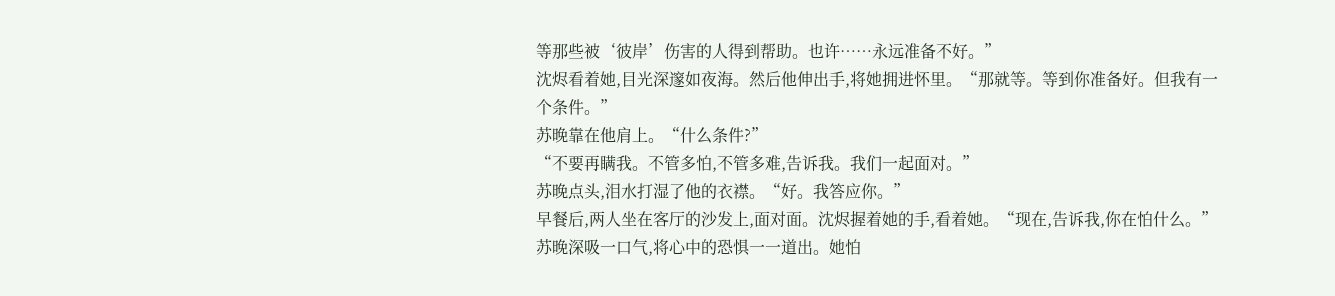等那些被‘彼岸’伤害的人得到帮助。也许……永远准备不好。”
沈烬看着她,目光深邃如夜海。然后他伸出手,将她拥进怀里。“那就等。等到你准备好。但我有一个条件。”
苏晚靠在他肩上。“什么条件?”
“不要再瞒我。不管多怕,不管多难,告诉我。我们一起面对。”
苏晚点头,泪水打湿了他的衣襟。“好。我答应你。”
早餐后,两人坐在客厅的沙发上,面对面。沈烬握着她的手,看着她。“现在,告诉我,你在怕什么。”
苏晚深吸一口气,将心中的恐惧一一道出。她怕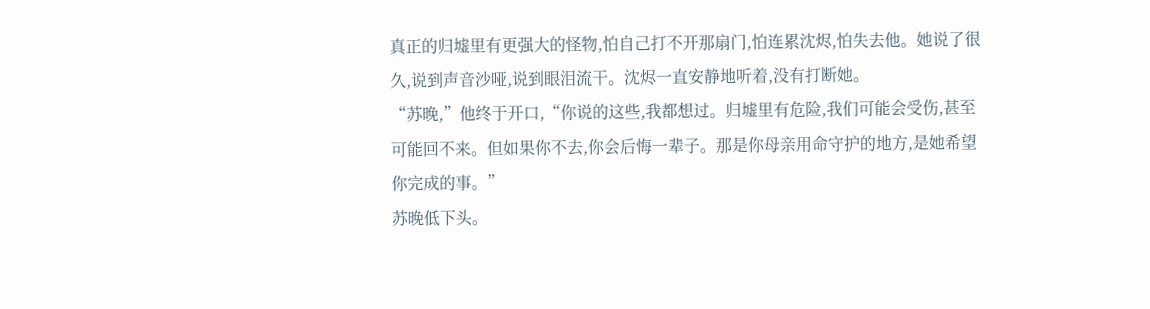真正的归墟里有更强大的怪物,怕自己打不开那扇门,怕连累沈烬,怕失去他。她说了很久,说到声音沙哑,说到眼泪流干。沈烬一直安静地听着,没有打断她。
“苏晚,”他终于开口,“你说的这些,我都想过。归墟里有危险,我们可能会受伤,甚至可能回不来。但如果你不去,你会后悔一辈子。那是你母亲用命守护的地方,是她希望你完成的事。”
苏晚低下头。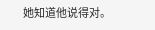她知道他说得对。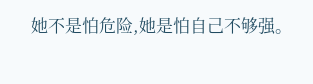她不是怕危险,她是怕自己不够强。